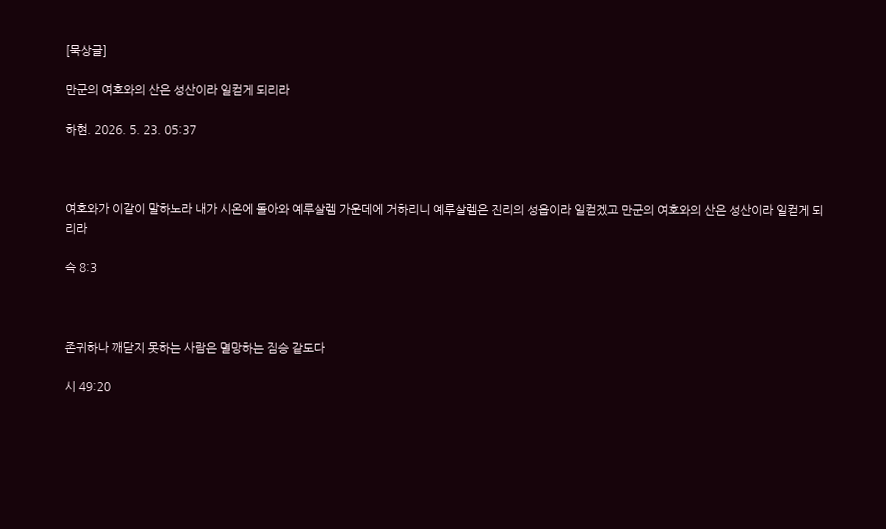[묵상글]

만군의 여호와의 산은 성산이라 일컫게 되리라

하현. 2026. 5. 23. 05:37



여호와가 이같이 말하노라 내가 시온에 돌아와 예루살렘 가운데에 거하리니 예루살렘은 진리의 성읍이라 일컫겠고 만군의 여호와의 산은 성산이라 일컫게 되리라

슥 8:3



존귀하나 깨닫지 못하는 사람은 멸망하는 짐승 같도다

시 49:20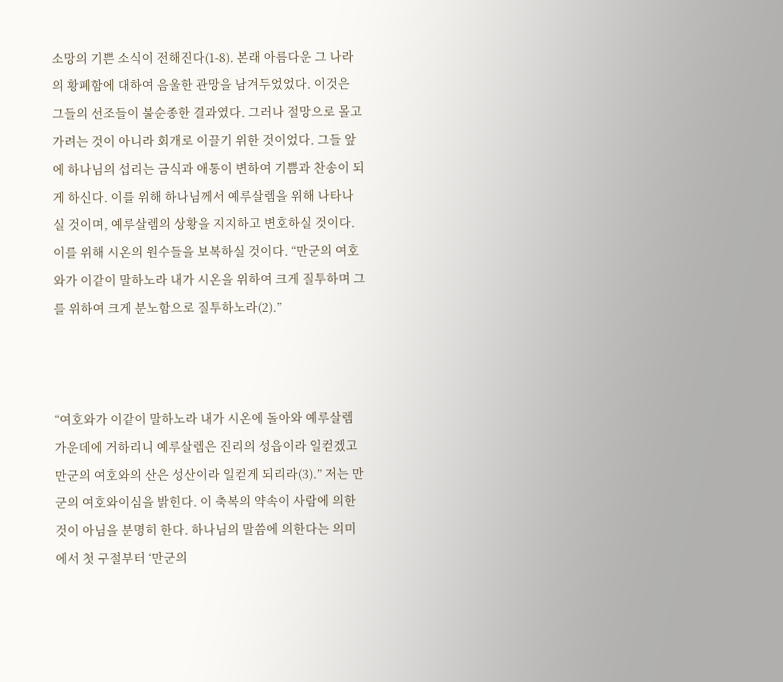소망의 기쁜 소식이 전해진다(1-8). 본래 아름다운 그 나라의 황폐함에 대하여 음울한 관망을 남겨두었었다. 이것은 그들의 선조들이 불순종한 결과였다. 그러나 절망으로 몰고 가려는 것이 아니라 회개로 이끌기 위한 것이었다. 그들 앞에 하나님의 섭리는 금식과 애통이 변하여 기쁨과 찬송이 되게 하신다. 이를 위해 하나님께서 예루살렘을 위해 나타나실 것이며, 예루살렘의 상황을 지지하고 변호하실 것이다. 이를 위해 시온의 원수들을 보복하실 것이다. “만군의 여호와가 이같이 말하노라 내가 시온을 위하여 크게 질투하며 그를 위하여 크게 분노함으로 질투하노라(2).”



“여호와가 이같이 말하노라 내가 시온에 돌아와 예루살렘 가운데에 거하리니 예루살렘은 진리의 성읍이라 일컫겠고 만군의 여호와의 산은 성산이라 일컫게 되리라(3).” 저는 만군의 여호와이심을 밝힌다. 이 축복의 약속이 사람에 의한 것이 아님을 분명히 한다. 하나님의 말씀에 의한다는 의미에서 첫 구절부터 ‘만군의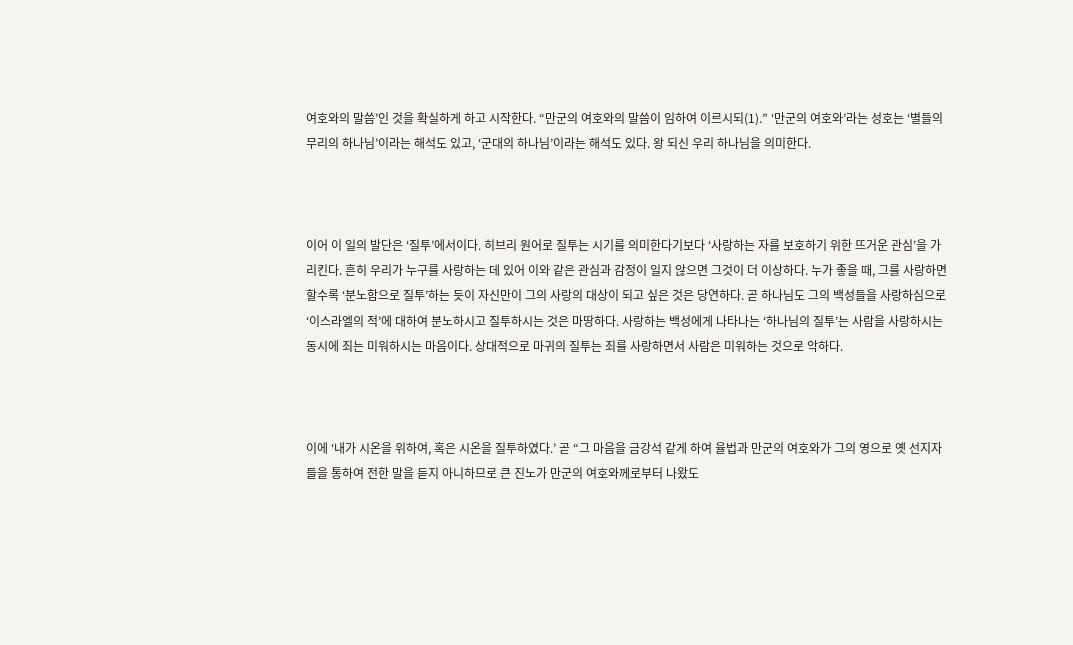여호와의 말씀’인 것을 확실하게 하고 시작한다. “만군의 여호와의 말씀이 임하여 이르시되(1).” ‘만군의 여호와’라는 성호는 ‘별들의무리의 하나님’이라는 해석도 있고, ‘군대의 하나님’이라는 해석도 있다. 왕 되신 우리 하나님을 의미한다.



이어 이 일의 발단은 ‘질투’에서이다. 히브리 원어로 질투는 시기를 의미한다기보다 ‘사랑하는 자를 보호하기 위한 뜨거운 관심’을 가리킨다. 흔히 우리가 누구를 사랑하는 데 있어 이와 같은 관심과 감정이 일지 않으면 그것이 더 이상하다. 누가 좋을 때, 그를 사랑하면 할수록 ‘분노함으로 질투’하는 듯이 자신만이 그의 사랑의 대상이 되고 싶은 것은 당연하다. 곧 하나님도 그의 백성들을 사랑하심으로 ‘이스라엘의 적’에 대하여 분노하시고 질투하시는 것은 마땅하다. 사랑하는 백성에게 나타나는 ‘하나님의 질투’는 사람을 사랑하시는 동시에 죄는 미워하시는 마음이다. 상대적으로 마귀의 질투는 죄를 사랑하면서 사람은 미워하는 것으로 악하다.



이에 ‘내가 시온을 위하여, 혹은 시온을 질투하였다.’ 곧 “그 마음을 금강석 같게 하여 율법과 만군의 여호와가 그의 영으로 옛 선지자들을 통하여 전한 말을 듣지 아니하므로 큰 진노가 만군의 여호와께로부터 나왔도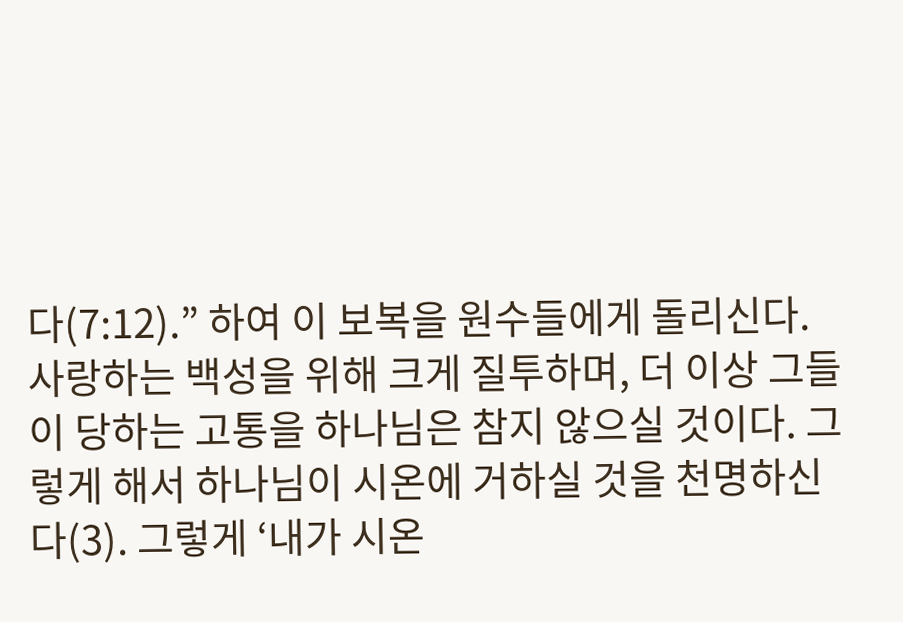다(7:12).” 하여 이 보복을 원수들에게 돌리신다. 사랑하는 백성을 위해 크게 질투하며, 더 이상 그들이 당하는 고통을 하나님은 참지 않으실 것이다. 그렇게 해서 하나님이 시온에 거하실 것을 천명하신다(3). 그렇게 ‘내가 시온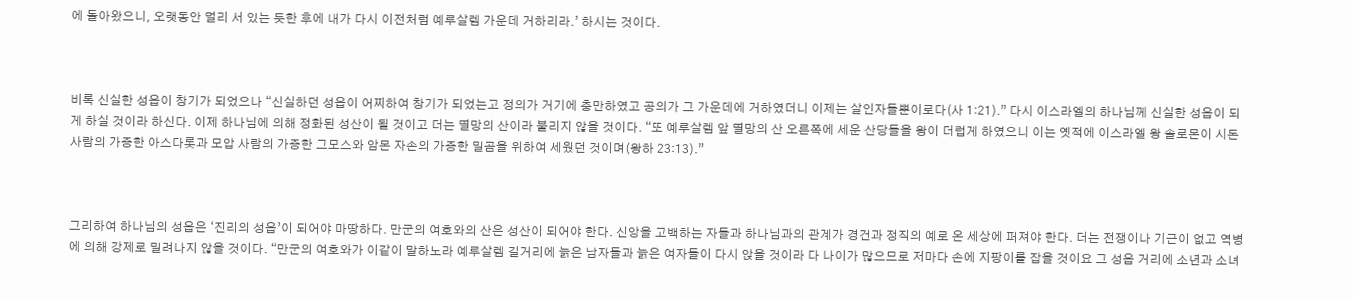에 돌아왔으니, 오랫동안 멀리 서 있는 듯한 후에 내가 다시 이전처럼 예루살렘 가운데 거하리라.’ 하시는 것이다.



비록 신실한 성읍이 창기가 되었으나 “신실하던 성읍이 어찌하여 창기가 되었는고 정의가 거기에 충만하였고 공의가 그 가운데에 거하였더니 이제는 살인자들뿐이로다(사 1:21).” 다시 이스라엘의 하나님께 신실한 성읍이 되게 하실 것이라 하신다. 이제 하나님에 의해 정화된 성산이 될 것이고 더는 멸망의 산이라 불리지 않을 것이다. “또 예루살렘 앞 멸망의 산 오른쪽에 세운 산당들을 왕이 더럽게 하였으니 이는 옛적에 이스라엘 왕 솔로몬이 시돈 사람의 가증한 아스다롯과 모압 사람의 가증한 그모스와 암몬 자손의 가증한 밀곰을 위하여 세웠던 것이며(왕하 23:13).”



그리하여 하나님의 성읍은 ‘진리의 성읍’이 되어야 마땅하다. 만군의 여호와의 산은 성산이 되어야 한다. 신앙을 고백하는 자들과 하나님과의 관계가 경건과 정직의 예로 온 세상에 퍼져야 한다. 더는 전쟁이나 기근이 없고 역병에 의해 강제로 밀려나지 않을 것이다. “만군의 여호와가 이같이 말하노라 예루살렘 길거리에 늙은 남자들과 늙은 여자들이 다시 앉을 것이라 다 나이가 많으므로 저마다 손에 지팡이를 잡을 것이요 그 성읍 거리에 소년과 소녀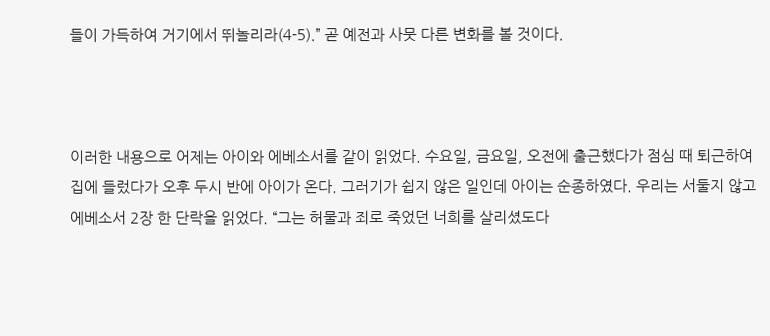들이 가득하여 거기에서 뛰놀리라(4-5).” 곧 예전과 사뭇 다른 변화를 볼 것이다.



이러한 내용으로 어제는 아이와 에베소서를 같이 읽었다. 수요일, 금요일, 오전에 출근했다가 점심 때 퇴근하여 집에 들렀다가 오후 두시 반에 아이가 온다. 그러기가 쉽지 않은 일인데 아이는 순종하였다. 우리는 서둘지 않고 에베소서 2장 한 단락을 읽었다. “그는 허물과 죄로 죽었던 너희를 살리셨도다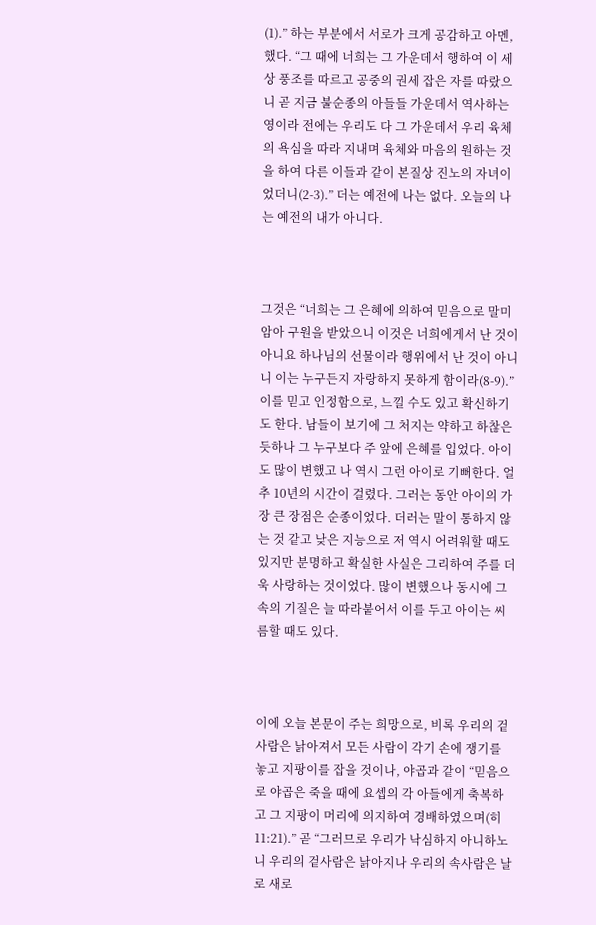(1).” 하는 부분에서 서로가 크게 공감하고 아멘, 했다. “그 때에 너희는 그 가운데서 행하여 이 세상 풍조를 따르고 공중의 권세 잡은 자를 따랐으니 곧 지금 불순종의 아들들 가운데서 역사하는 영이라 전에는 우리도 다 그 가운데서 우리 육체의 욕심을 따라 지내며 육체와 마음의 원하는 것을 하여 다른 이들과 같이 본질상 진노의 자녀이었더니(2-3).” 더는 예전에 나는 없다. 오늘의 나는 예전의 내가 아니다.



그것은 “너희는 그 은혜에 의하여 믿음으로 말미암아 구원을 받았으니 이것은 너희에게서 난 것이 아니요 하나님의 선물이라 행위에서 난 것이 아니니 이는 누구든지 자랑하지 못하게 함이라(8-9).” 이를 믿고 인정함으로, 느낄 수도 있고 확신하기도 한다. 남들이 보기에 그 처지는 약하고 하찮은 듯하나 그 누구보다 주 앞에 은혜를 입었다. 아이도 많이 변했고 나 역시 그런 아이로 기뻐한다. 얼추 10년의 시간이 걸렸다. 그러는 동안 아이의 가장 큰 장점은 순종이었다. 더러는 말이 통하지 않는 것 같고 낮은 지능으로 저 역시 어려워할 때도 있지만 분명하고 확실한 사실은 그리하여 주를 더욱 사랑하는 것이었다. 많이 변했으나 동시에 그 속의 기질은 늘 따라붙어서 이를 두고 아이는 씨름할 때도 있다.



이에 오늘 본문이 주는 희망으로, 비록 우리의 겉사람은 낡아져서 모든 사람이 각기 손에 쟁기를 놓고 지팡이를 잡을 것이나, 야곱과 같이 “믿음으로 야곱은 죽을 때에 요셉의 각 아들에게 축복하고 그 지팡이 머리에 의지하여 경배하였으며(히 11:21).” 곧 “그러므로 우리가 낙심하지 아니하노니 우리의 겉사람은 낡아지나 우리의 속사람은 날로 새로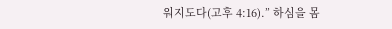워지도다(고후 4:16).” 하심을 몸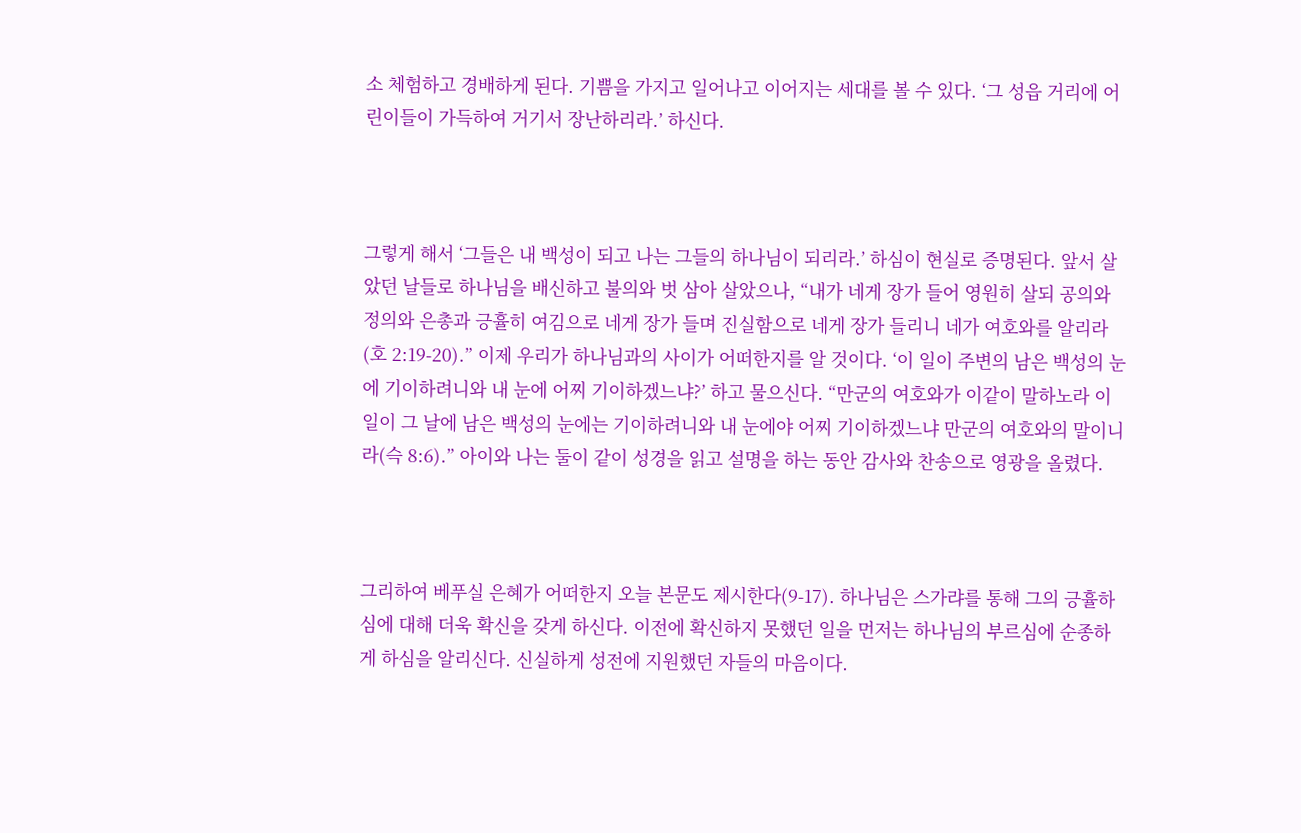소 체험하고 경배하게 된다. 기쁨을 가지고 일어나고 이어지는 세대를 볼 수 있다. ‘그 성읍 거리에 어린이들이 가득하여 거기서 장난하리라.’ 하신다.



그렇게 해서 ‘그들은 내 백성이 되고 나는 그들의 하나님이 되리라.’ 하심이 현실로 증명된다. 앞서 살았던 날들로 하나님을 배신하고 불의와 벗 삼아 살았으나, “내가 네게 장가 들어 영원히 살되 공의와 정의와 은총과 긍휼히 여김으로 네게 장가 들며 진실함으로 네게 장가 들리니 네가 여호와를 알리라(호 2:19-20).” 이제 우리가 하나님과의 사이가 어떠한지를 알 것이다. ‘이 일이 주변의 남은 백성의 눈에 기이하려니와 내 눈에 어찌 기이하겠느냐?’ 하고 물으신다. “만군의 여호와가 이같이 말하노라 이 일이 그 날에 남은 백성의 눈에는 기이하려니와 내 눈에야 어찌 기이하겠느냐 만군의 여호와의 말이니라(슥 8:6).” 아이와 나는 둘이 같이 성경을 읽고 설명을 하는 동안 감사와 찬송으로 영광을 올렸다.



그리하여 베푸실 은혜가 어떠한지 오늘 본문도 제시한다(9-17). 하나님은 스가랴를 통해 그의 긍휼하심에 대해 더욱 확신을 갖게 하신다. 이전에 확신하지 못했던 일을 먼저는 하나님의 부르심에 순종하게 하심을 알리신다. 신실하게 성전에 지원했던 자들의 마음이다.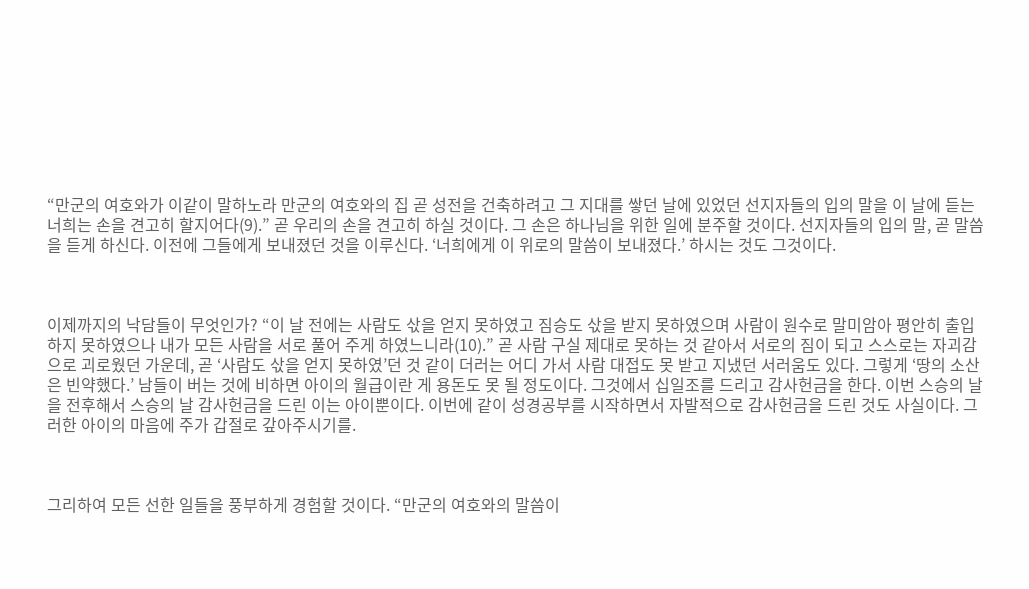“만군의 여호와가 이같이 말하노라 만군의 여호와의 집 곧 성전을 건축하려고 그 지대를 쌓던 날에 있었던 선지자들의 입의 말을 이 날에 듣는 너희는 손을 견고히 할지어다(9).” 곧 우리의 손을 견고히 하실 것이다. 그 손은 하나님을 위한 일에 분주할 것이다. 선지자들의 입의 말, 곧 말씀을 듣게 하신다. 이전에 그들에게 보내졌던 것을 이루신다. ‘너희에게 이 위로의 말씀이 보내졌다.’ 하시는 것도 그것이다.



이제까지의 낙담들이 무엇인가? “이 날 전에는 사람도 삯을 얻지 못하였고 짐승도 삯을 받지 못하였으며 사람이 원수로 말미암아 평안히 출입하지 못하였으나 내가 모든 사람을 서로 풀어 주게 하였느니라(10).” 곧 사람 구실 제대로 못하는 것 같아서 서로의 짐이 되고 스스로는 자괴감으로 괴로웠던 가운데, 곧 ‘사람도 삯을 얻지 못하였’던 것 같이 더러는 어디 가서 사람 대접도 못 받고 지냈던 서러움도 있다. 그렇게 ‘땅의 소산은 빈약했다.’ 남들이 버는 것에 비하면 아이의 월급이란 게 용돈도 못 될 정도이다. 그것에서 십일조를 드리고 감사헌금을 한다. 이번 스승의 날을 전후해서 스승의 날 감사헌금을 드린 이는 아이뿐이다. 이번에 같이 성경공부를 시작하면서 자발적으로 감사헌금을 드린 것도 사실이다. 그러한 아이의 마음에 주가 갑절로 갚아주시기를.



그리하여 모든 선한 일들을 풍부하게 경험할 것이다. “만군의 여호와의 말씀이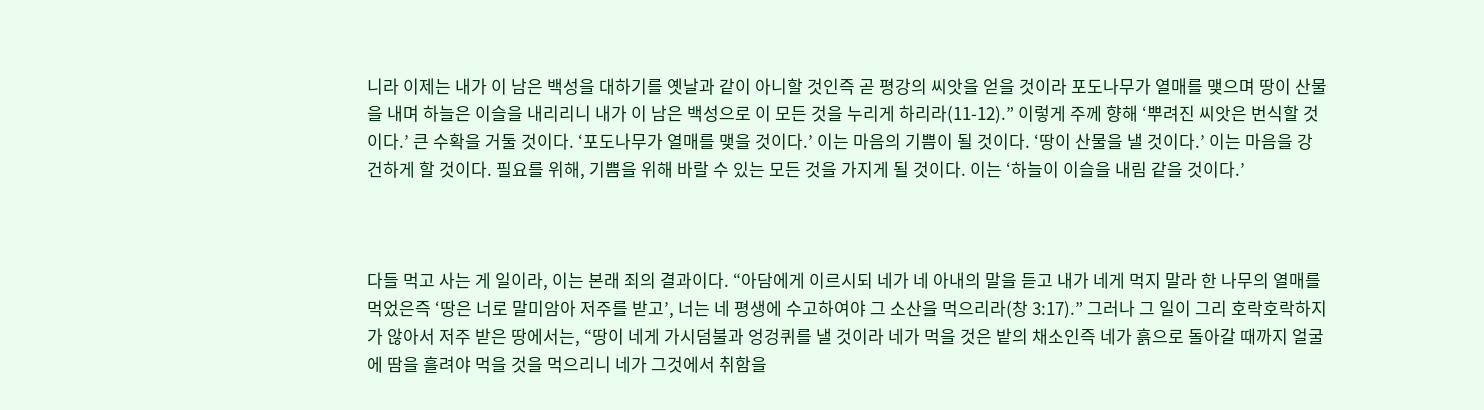니라 이제는 내가 이 남은 백성을 대하기를 옛날과 같이 아니할 것인즉 곧 평강의 씨앗을 얻을 것이라 포도나무가 열매를 맺으며 땅이 산물을 내며 하늘은 이슬을 내리리니 내가 이 남은 백성으로 이 모든 것을 누리게 하리라(11-12).” 이렇게 주께 향해 ‘뿌려진 씨앗은 번식할 것이다.’ 큰 수확을 거둘 것이다. ‘포도나무가 열매를 맺을 것이다.’ 이는 마음의 기쁨이 될 것이다. ‘땅이 산물을 낼 것이다.’ 이는 마음을 강건하게 할 것이다. 필요를 위해, 기쁨을 위해 바랄 수 있는 모든 것을 가지게 될 것이다. 이는 ‘하늘이 이슬을 내림 같을 것이다.’



다들 먹고 사는 게 일이라, 이는 본래 죄의 결과이다. “아담에게 이르시되 네가 네 아내의 말을 듣고 내가 네게 먹지 말라 한 나무의 열매를 먹었은즉 ‘땅은 너로 말미암아 저주를 받고’, 너는 네 평생에 수고하여야 그 소산을 먹으리라(창 3:17).” 그러나 그 일이 그리 호락호락하지가 않아서 저주 받은 땅에서는, “땅이 네게 가시덤불과 엉겅퀴를 낼 것이라 네가 먹을 것은 밭의 채소인즉 네가 흙으로 돌아갈 때까지 얼굴에 땀을 흘려야 먹을 것을 먹으리니 네가 그것에서 취함을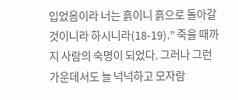입었음이라 너는 흙이니 흙으로 돌아갈 것이니라 하시니라(18-19).” 죽을 때까지 사람의 숙명이 되었다. 그러나 그런 가운데서도 늘 넉넉하고 모자람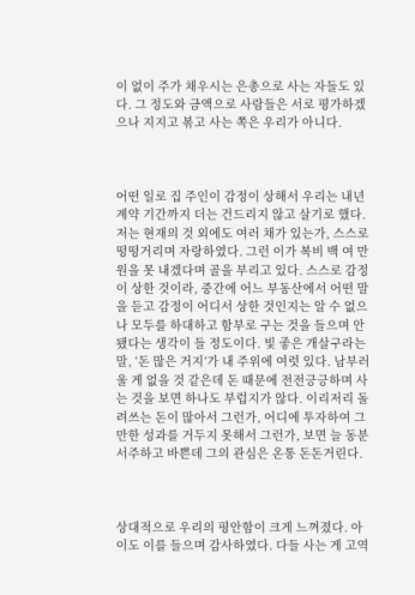이 없이 주가 채우시는 은총으로 사는 자들도 있다. 그 정도와 금액으로 사람들은 서로 평가하겠으나 지지고 볶고 사는 쪽은 우리가 아니다.



어떤 일로 집 주인이 감정이 상해서 우리는 내년 계약 기간까지 더는 건드리지 않고 살기로 했다. 저는 현재의 것 외에도 여러 채가 있는가, 스스로 떵떵거리며 자랑하였다. 그런 이가 복비 백 여 만원을 못 내겠다며 골을 부리고 있다. 스스로 감정이 상한 것이라, 중간에 어느 부동산에서 어떤 말을 듣고 감정이 어디서 상한 것인지는 알 수 없으나 모두를 하대하고 함부로 구는 것을 들으며 안 됐다는 생각이 들 정도이다. 빛 좋은 개살구라는 말, ‘돈 많은 거지’가 내 주위에 여럿 있다. 남부러울 게 없을 것 같은데 돈 때문에 전전긍긍하며 사는 것을 보면 하나도 부럽지가 않다. 이리저리 돌려쓰는 돈이 많아서 그런가, 어디에 투자하여 그만한 성과를 거두지 못해서 그런가, 보면 늘 동분서주하고 바쁜데 그의 관심은 온통 돈돈거린다.



상대적으로 우리의 평안함이 크게 느껴졌다. 아이도 이를 들으며 감사하였다. 다들 사는 게 고역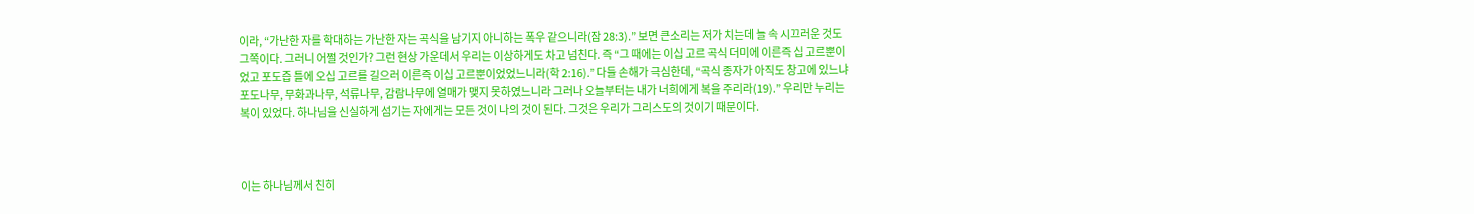이라, “가난한 자를 학대하는 가난한 자는 곡식을 남기지 아니하는 폭우 같으니라(잠 28:3).” 보면 큰소리는 저가 치는데 늘 속 시끄러운 것도 그쪽이다. 그러니 어쩔 것인가? 그런 현상 가운데서 우리는 이상하게도 차고 넘친다. 즉 “그 때에는 이십 고르 곡식 더미에 이른즉 십 고르뿐이었고 포도즙 틀에 오십 고르를 길으러 이른즉 이십 고르뿐이었었느니라(학 2:16).” 다들 손해가 극심한데, “곡식 종자가 아직도 창고에 있느냐 포도나무, 무화과나무, 석류나무, 감람나무에 열매가 맺지 못하였느니라 그러나 오늘부터는 내가 너희에게 복을 주리라(19).” 우리만 누리는 복이 있었다. 하나님을 신실하게 섬기는 자에게는 모든 것이 나의 것이 된다. 그것은 우리가 그리스도의 것이기 때문이다.



이는 하나님께서 친히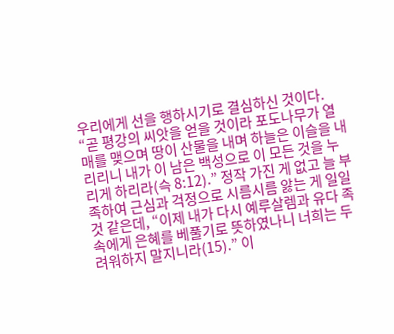우리에게 선을 행하시기로 결심하신 것이다. “곧 평강의 씨앗을 얻을 것이라 포도나무가 열매를 맺으며 땅이 산물을 내며 하늘은 이슬을 내리리니 내가 이 남은 백성으로 이 모든 것을 누리게 하리라(슥 8:12).” 정작 가진 게 없고 늘 부족하여 근심과 걱정으로 시름시름 앓는 게 일일 것 같은데, “이제 내가 다시 예루살렘과 유다 족속에게 은혜를 베풀기로 뜻하였나니 너희는 두려워하지 말지니라(15).” 이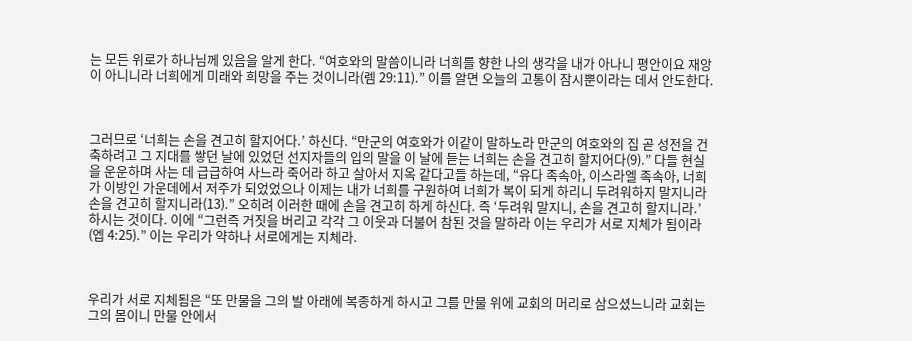는 모든 위로가 하나님께 있음을 알게 한다. “여호와의 말씀이니라 너희를 향한 나의 생각을 내가 아나니 평안이요 재앙이 아니니라 너희에게 미래와 희망을 주는 것이니라(렘 29:11).” 이를 알면 오늘의 고통이 잠시뿐이라는 데서 안도한다.



그러므로 ‘너희는 손을 견고히 할지어다.’ 하신다. “만군의 여호와가 이같이 말하노라 만군의 여호와의 집 곧 성전을 건축하려고 그 지대를 쌓던 날에 있었던 선지자들의 입의 말을 이 날에 듣는 너희는 손을 견고히 할지어다(9).” 다들 현실을 운운하며 사는 데 급급하여 사느라 죽어라 하고 살아서 지옥 같다고들 하는데, “유다 족속아, 이스라엘 족속아, 너희가 이방인 가운데에서 저주가 되었었으나 이제는 내가 너희를 구원하여 너희가 복이 되게 하리니 두려워하지 말지니라 손을 견고히 할지니라(13).” 오히려 이러한 때에 손을 견고히 하게 하신다. 즉 ‘두려워 말지니, 손을 견고히 할지니라.’ 하시는 것이다. 이에 “그런즉 거짓을 버리고 각각 그 이웃과 더불어 참된 것을 말하라 이는 우리가 서로 지체가 됨이라(엡 4:25).” 이는 우리가 약하나 서로에게는 지체라.



우리가 서로 지체됨은 “또 만물을 그의 발 아래에 복종하게 하시고 그를 만물 위에 교회의 머리로 삼으셨느니라 교회는 그의 몸이니 만물 안에서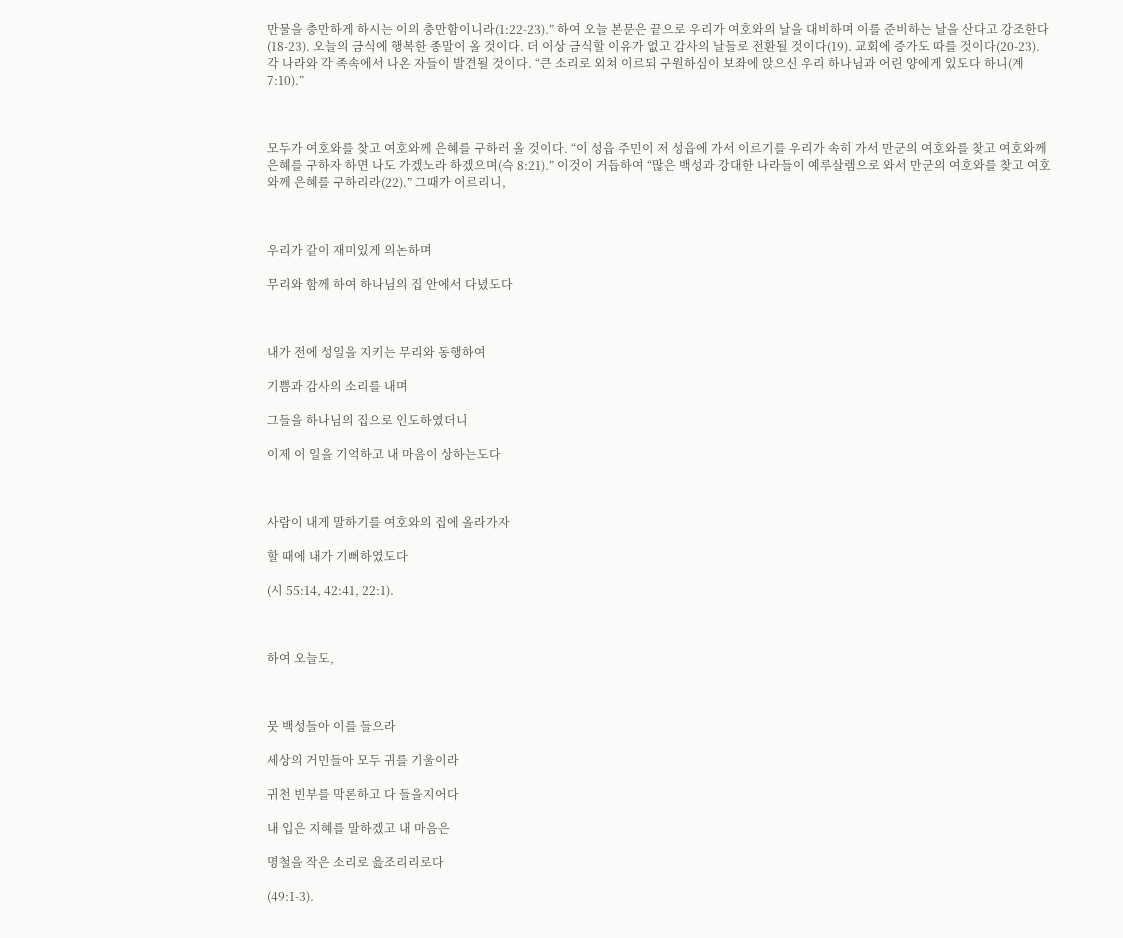만물을 충만하게 하시는 이의 충만함이니라(1:22-23).” 하여 오늘 본문은 끝으로 우리가 여호와의 날을 대비하며 이를 준비하는 날을 산다고 강조한다(18-23). 오늘의 금식에 행복한 종말이 올 것이다. 더 이상 금식할 이유가 없고 감사의 날들로 전환될 것이다(19). 교회에 증가도 따를 것이다(20-23). 각 나라와 각 족속에서 나온 자들이 발견될 것이다. “큰 소리로 외쳐 이르되 구원하심이 보좌에 앉으신 우리 하나님과 어린 양에게 있도다 하니(계 7:10).”



모두가 여호와를 찾고 여호와께 은혜를 구하러 올 것이다. “이 성읍 주민이 저 성읍에 가서 이르기를 우리가 속히 가서 만군의 여호와를 찾고 여호와께 은혜를 구하자 하면 나도 가겠노라 하겠으며(슥 8:21).” 이것이 거듭하여 “많은 백성과 강대한 나라들이 예루살렘으로 와서 만군의 여호와를 찾고 여호와께 은혜를 구하리라(22).” 그때가 이르리니,



우리가 같이 재미있게 의논하며

무리와 함께 하여 하나님의 집 안에서 다녔도다



내가 전에 성일을 지키는 무리와 동행하여

기쁨과 감사의 소리를 내며

그들을 하나님의 집으로 인도하였더니

이제 이 일을 기억하고 내 마음이 상하는도다



사람이 내게 말하기를 여호와의 집에 올라가자

할 때에 내가 기뻐하였도다

(시 55:14, 42:41, 22:1).



하여 오늘도,



뭇 백성들아 이를 들으라

세상의 거민들아 모두 귀를 기울이라

귀천 빈부를 막론하고 다 들을지어다

내 입은 지혜를 말하겠고 내 마음은

명철을 작은 소리로 읊조리리로다

(49:1-3).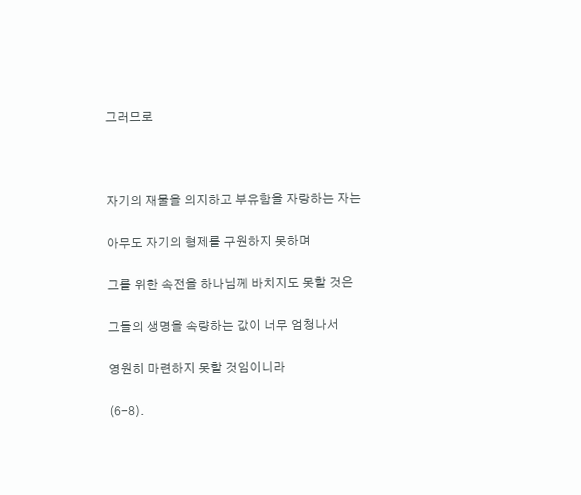그러므로



자기의 재물을 의지하고 부유함을 자랑하는 자는

아무도 자기의 형제를 구원하지 못하며

그를 위한 속전을 하나님께 바치지도 못할 것은

그들의 생명을 속량하는 값이 너무 엄청나서

영원히 마련하지 못할 것임이니라

(6-8).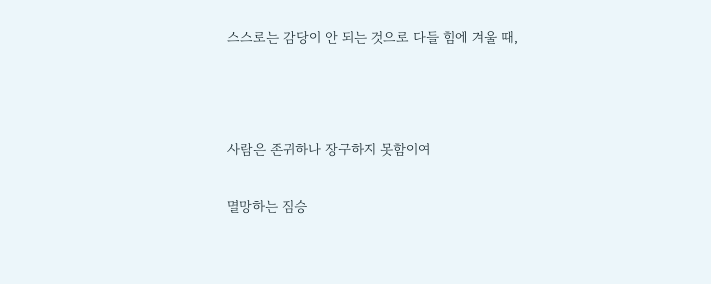스스로는 감당이 안 되는 것으로 다들 힘에 겨울 때,



사람은 존귀하나 장구하지 못함이여

멸망하는 짐승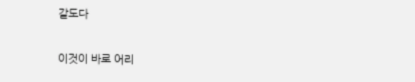같도다

이것이 바로 어리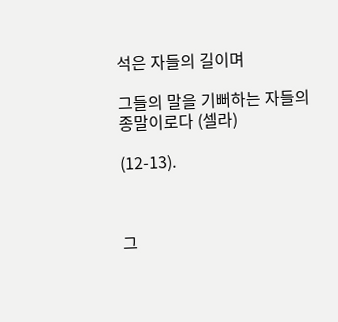석은 자들의 길이며

그들의 말을 기뻐하는 자들의 종말이로다 (셀라)

(12-13).



그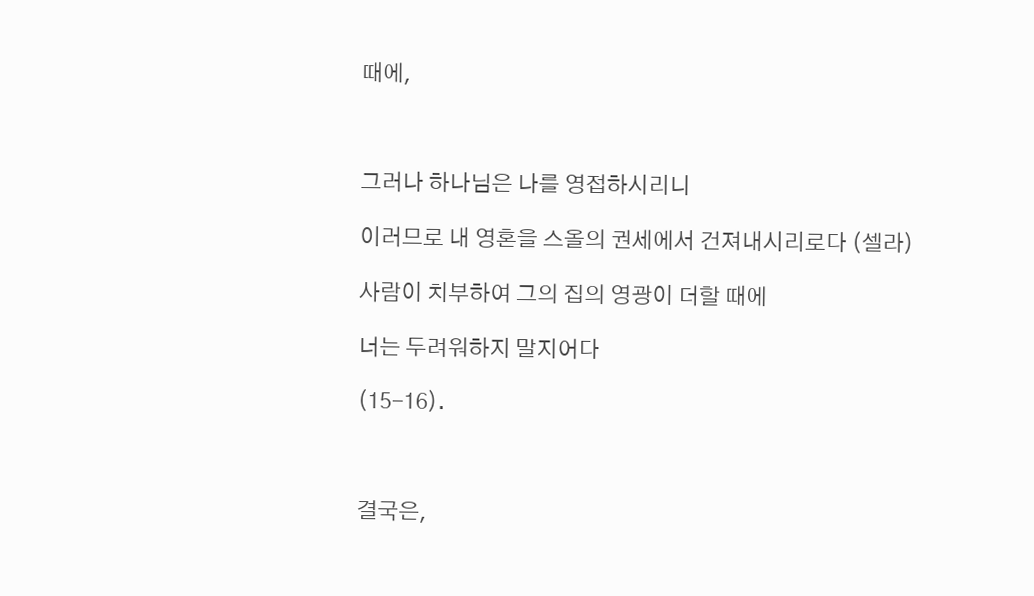때에,



그러나 하나님은 나를 영접하시리니

이러므로 내 영혼을 스올의 권세에서 건져내시리로다 (셀라)

사람이 치부하여 그의 집의 영광이 더할 때에

너는 두려워하지 말지어다

(15-16).



결국은,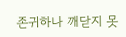존귀하나 깨닫지 못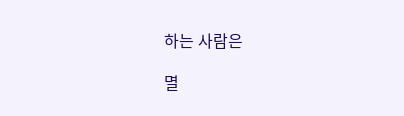하는 사람은

멸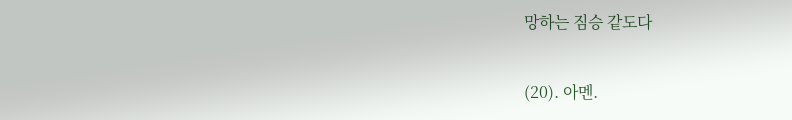망하는 짐승 같도다

(20). 아멘.